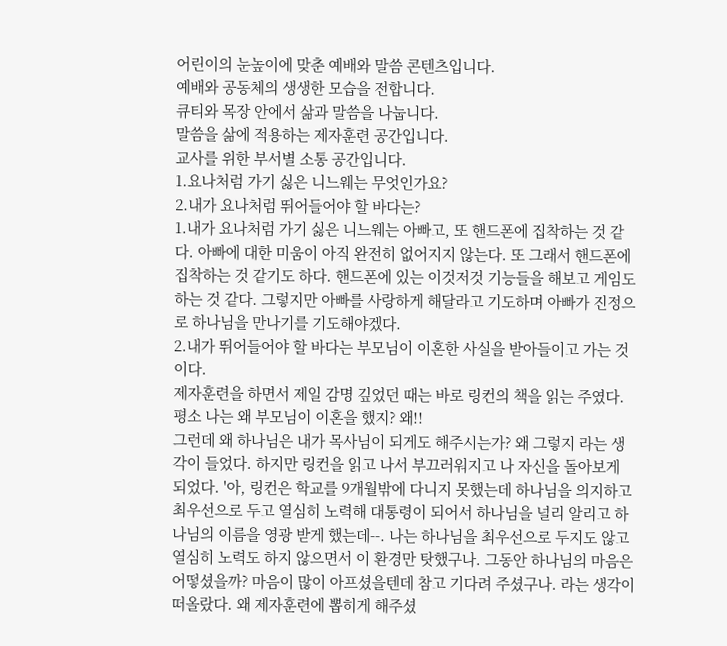어린이의 눈높이에 맞춘 예배와 말씀 콘텐츠입니다.
예배와 공동체의 생생한 모습을 전합니다.
큐티와 목장 안에서 삶과 말씀을 나눕니다.
말씀을 삶에 적용하는 제자훈련 공간입니다.
교사를 위한 부서별 소통 공간입니다.
1.요나처럼 가기 싫은 니느웨는 무엇인가요?
2.내가 요나처럼 뛰어들어야 할 바다는?
1.내가 요나처럼 가기 싫은 니느웨는 아빠고, 또 핸드폰에 집착하는 것 같다. 아빠에 대한 미움이 아직 완전히 없어지지 않는다. 또 그래서 핸드폰에 집착하는 것 같기도 하다. 핸드폰에 있는 이것저것 기능들을 해보고 게임도 하는 것 같다. 그렇지만 아빠를 사랑하게 해달라고 기도하며 아빠가 진정으로 하나님을 만나기를 기도해야겠다.
2.내가 뛰어들어야 할 바다는 부모님이 이혼한 사실을 받아들이고 가는 것이다.
제자훈련을 하면서 제일 감명 깊었던 때는 바로 링컨의 책을 읽는 주였다. 평소 나는 왜 부모님이 이혼을 했지? 왜!!
그런데 왜 하나님은 내가 목사님이 되게도 해주시는가? 왜 그렇지 라는 생각이 들었다. 하지만 링컨을 읽고 나서 부끄러워지고 나 자신을 돌아보게 되었다. '아, 링컨은 학교를 9개월밖에 다니지 못했는데 하나님을 의지하고 최우선으로 두고 열심히 노력해 대통령이 되어서 하나님을 널리 알리고 하나님의 이름을 영광 받게 했는데--. 나는 하나님을 최우선으로 두지도 않고 열심히 노력도 하지 않으면서 이 환경만 탓했구나. 그동안 하나님의 마음은 어떻셨을까? 마음이 많이 아프셨을텐데 참고 기다려 주셨구나. 라는 생각이 떠올랐다. 왜 제자훈련에 뽑히게 해주셨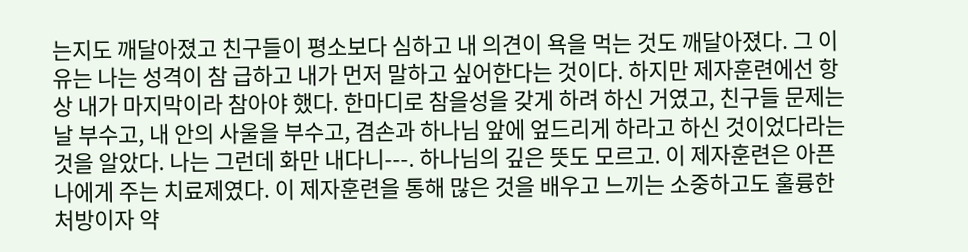는지도 깨달아졌고 친구들이 평소보다 심하고 내 의견이 욕을 먹는 것도 깨달아졌다. 그 이유는 나는 성격이 참 급하고 내가 먼저 말하고 싶어한다는 것이다. 하지만 제자훈련에선 항상 내가 마지막이라 참아야 했다. 한마디로 참을성을 갖게 하려 하신 거였고, 친구들 문제는 날 부수고, 내 안의 사울을 부수고, 겸손과 하나님 앞에 엎드리게 하라고 하신 것이었다라는 것을 알았다. 나는 그런데 화만 내다니---. 하나님의 깊은 뜻도 모르고. 이 제자훈련은 아픈 나에게 주는 치료제였다. 이 제자훈련을 통해 많은 것을 배우고 느끼는 소중하고도 훌륭한 처방이자 약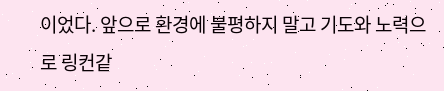이었다. 앞으로 환경에 불평하지 말고 기도와 노력으로 링컨같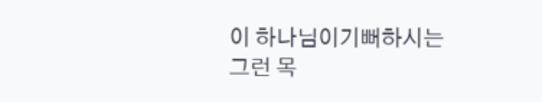이 하나님이기뻐하시는 그런 목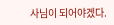사님이 되어야겠다.